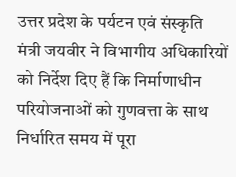उत्तर प्रदेश के पर्यटन एवं संस्कृति मंत्री जयवीर ने विभागीय अधिकारियों को निर्देश दिए हैं कि निर्माणाधीन परियोजनाओं को गुणवत्ता के साथ निर्धारित समय में पूरा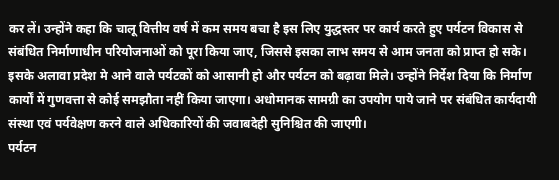कर लें। उन्होंने कहा कि चालू वित्तीय वर्ष में कम समय बचा है इस लिए युद्धस्तर पर कार्य करते हुए पर्यटन विकास से संबंधित निर्माणाधीन परियोजनाओं को पूरा किया जाए, जिससे इसका लाभ समय से आम जनता को प्राप्त हो सके। इसके अलावा प्रदेश मे आने वाले पर्यटकों को आसानी हो और पर्यटन को बढ़ावा मिले। उन्होंने निर्देश दिया कि निर्माण कार्यों में गुणवत्ता से कोई समझौता नहीं किया जाएगा। अधोमानक सामग्री का उपयोग पाये जाने पर संबंधित कार्यदायी संस्था एवं पर्यवेक्षण करने वाले अधिकारियों की जवाबदेही सुनिश्चित की जाएगी।
पर्यटन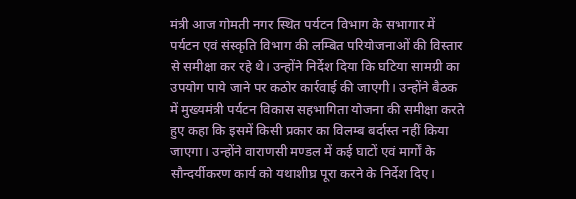मंत्री आज गोमती नगर स्थित पर्यटन विभाग के सभागार में पर्यटन एवं संस्कृति विभाग की लम्बित परियोजनाओं की विस्तार से समीक्षा कर रहे थे। उन्होंने निर्देश दिया कि घटिया सामग्री का उपयोग पाये जाने पर कठोर कार्रवाई की जाएगी। उन्होंने बैठक में मुख्यमंत्री पर्यटन विकास सहभागिता योजना की समीक्षा करते हुए कहा कि इसमें किसी प्रकार का विलम्ब बर्दास्त नहीं किया जाएगा। उन्होंने वाराणसी मण्डल में कई घाटों एवं मार्गों के सौन्दर्यीकरण कार्य को यथाशीघ्र पूरा करने के निर्देश दिए।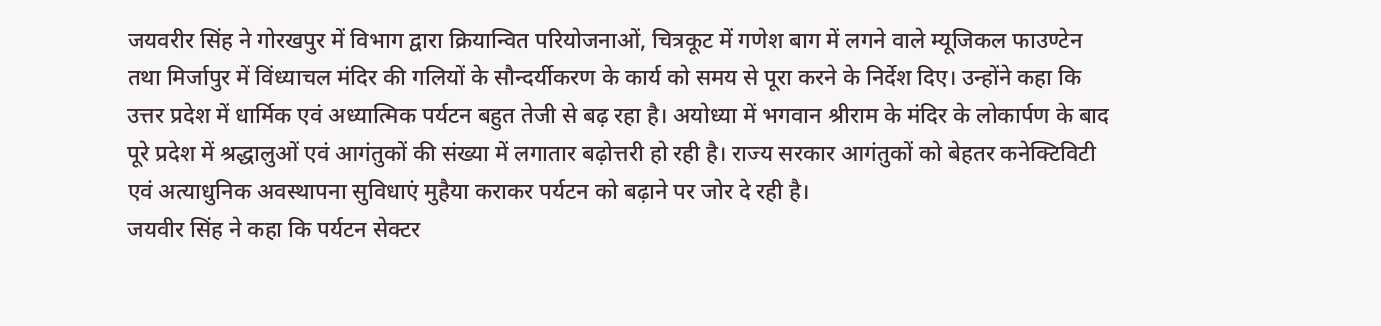जयवरीर सिंह ने गोरखपुर में विभाग द्वारा क्रियान्वित परियोजनाओं, चित्रकूट में गणेश बाग में लगने वाले म्यूजिकल फाउण्टेन तथा मिर्जापुर में विंध्याचल मंदिर की गलियों के सौन्दर्यीकरण के कार्य को समय से पूरा करने के निर्देश दिए। उन्होंने कहा कि उत्तर प्रदेश में धार्मिक एवं अध्यात्मिक पर्यटन बहुत तेजी से बढ़ रहा है। अयोध्या में भगवान श्रीराम के मंदिर के लोकार्पण के बाद पूरे प्रदेश में श्रद्धालुओं एवं आगंतुकों की संख्या में लगातार बढ़ोत्तरी हो रही है। राज्य सरकार आगंतुकों को बेहतर कनेक्टिविटी एवं अत्याधुनिक अवस्थापना सुविधाएं मुहैया कराकर पर्यटन को बढ़ाने पर जोर दे रही है।
जयवीर सिंह ने कहा कि पर्यटन सेक्टर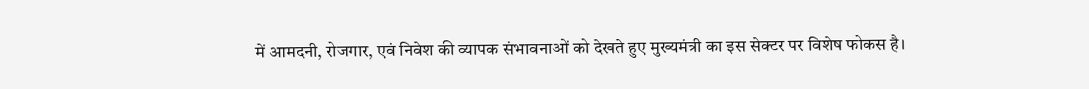में आमदनी, रोजगार, एवं निवेश की व्यापक संभावनाओं को देखते हुए मुख्यमंत्री का इस सेक्टर पर विशेष फोकस है।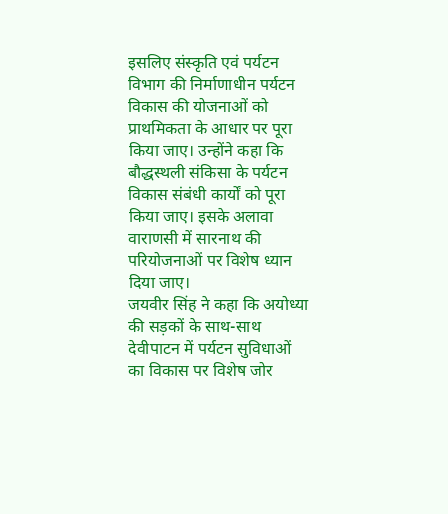इसलिए संस्कृति एवं पर्यटन विभाग की निर्माणाधीन पर्यटन विकास की योजनाओं को प्राथमिकता के आधार पर पूरा किया जाए। उन्होंने कहा कि बौद्धस्थली संकिसा के पर्यटन विकास संबंधी कार्यों को पूरा किया जाए। इसके अलावा वाराणसी में सारनाथ की परियोजनाओं पर विशेष ध्यान दिया जाए।
जयवीर सिंह ने कहा कि अयोध्या की सड़कों के साथ-साथ देवीपाटन में पर्यटन सुविधाओं का विकास पर विशेष जोर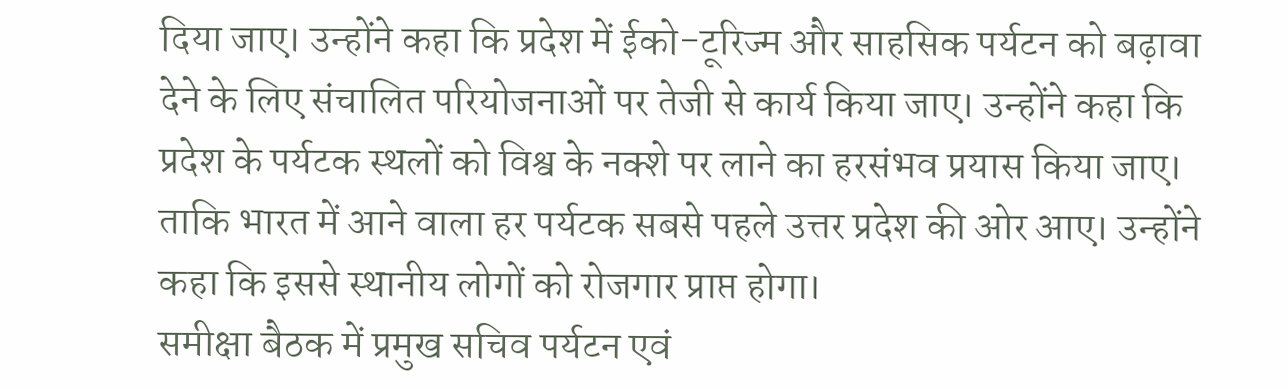दिया जाए। उन्होंने कहा कि प्रदेश में ईको-टूरिज्म और साहसिक पर्यटन को बढ़ावा देने के लिए संचालित परियोजनाओं पर तेजी से कार्य किया जाए। उन्होंने कहा कि प्रदेश के पर्यटक स्थलों को विश्व के नक्शे पर लाने का हरसंभव प्रयास किया जाए। ताकि भारत में आने वाला हर पर्यटक सबसे पहले उत्तर प्रदेश की ओर आए। उन्होंने कहा कि इससे स्थानीय लोगों को रोजगार प्राप्त होगा।
समीक्षा बैठक में प्रमुख सचिव पर्यटन एवं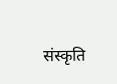संस्कृति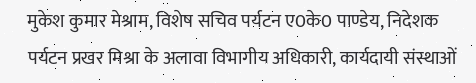मुकेश कुमार मेश्राम, विशेष सचिव पर्यटन ए0के0 पाण्डेय, निदेशक पर्यटन प्रखर मिश्रा के अलावा विभागीय अधिकारी, कार्यदायी संस्थाओं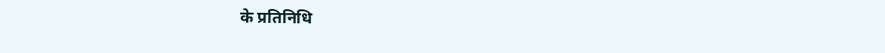के प्रतिनिधि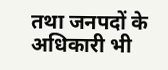तथा जनपदों के अधिकारी भी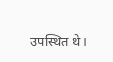उपस्थित थे।